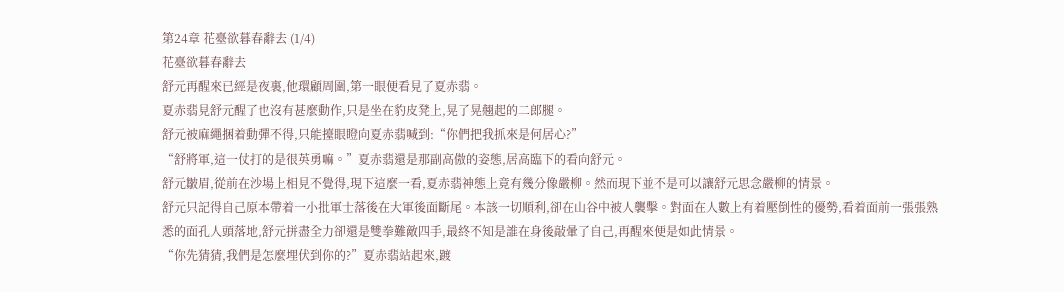第24章 花臺欲暮春辭去 (1/4)
花臺欲暮春辭去
舒元再醒來已經是夜裏,他環顧周圍,第一眼便看見了夏赤翡。
夏赤翡見舒元醒了也沒有甚麼動作,只是坐在豹皮凳上,晃了晃翹起的二郎腿。
舒元被麻繩捆着動彈不得,只能擡眼瞪向夏赤翡喊到:“你們把我抓來是何居心?”
“舒將軍,這一仗打的是很英勇嘛。”夏赤翡還是那副高傲的姿態,居高臨下的看向舒元。
舒元皺眉,從前在沙場上相見不覺得,現下這麼一看,夏赤翡神態上竟有幾分像嚴柳。然而現下並不是可以讓舒元思念嚴柳的情景。
舒元只記得自己原本帶着一小批軍士落後在大軍後面斷尾。本該一切順利,卻在山谷中被人襲擊。對面在人數上有着壓倒性的優勢,看着面前一張張熟悉的面孔人頭落地,舒元拼盡全力卻還是雙拳難敵四手,最終不知是誰在身後敲暈了自己,再醒來便是如此情景。
“你先猜猜,我們是怎麼埋伏到你的?”夏赤翡站起來,踱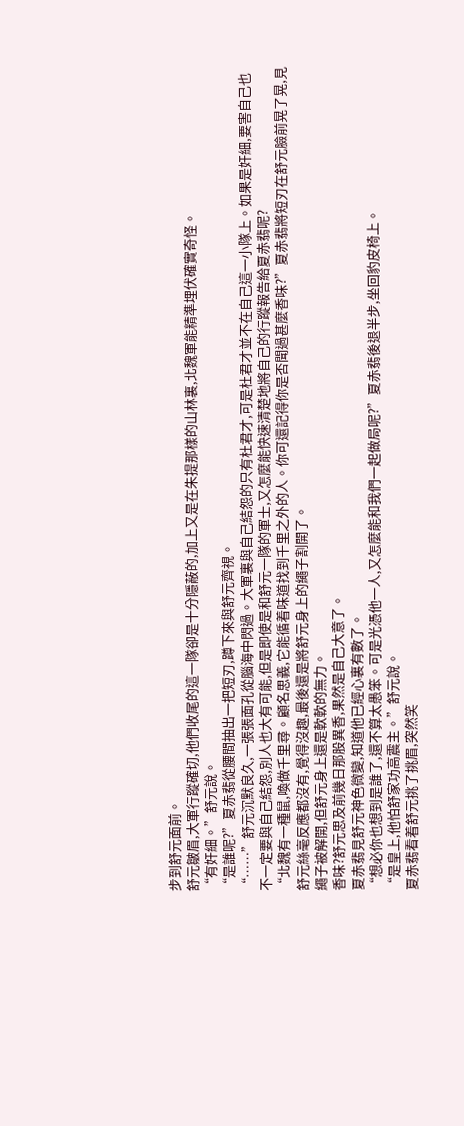步到舒元面前。
舒元皺眉,大軍行蹤確切,他們收尾的這一隊卻是十分隱蔽的,加上又是在朱提那樣的山林裏,北魏軍能精準埋伏確實奇怪。
“有奸細。”舒元說。
“是誰呢?”夏赤翡從腰間抽出一把短刃,蹲下來與舒元齊視。
“……”舒元沉默良久,一張張面孔從腦海中閃過。大軍裏與自己結怨的只有杜君才,可是杜君才並不在自己這一小隊上。如果是奸細,要害自己也不一定要與自己結怨,別人也大有可能,但是即使是和舒元一隊的軍士,又怎麼能快速清楚地將自己的行蹤報告給夏赤翡呢?
“北魏有一種鼠,喚做千里尋。顧名思義,它能循着味道找到千里之外的人。你可還記得你是否聞過甚麼香味?”夏赤翡將短刃在舒元臉前晃了晃,見舒元絲毫反應都沒有,覺得沒趣,最後還是將舒元身上的繩子割開了。
繩子被解開,但舒元身上還是軟軟的無力。
香味?舒元思及前幾日那股異香,果然是自己大意了。
夏赤翡見舒元神色微變,知道他已經心裏有數了。
“想必你也想到是誰了,還不算太愚笨。可是光憑他一人,又怎麼能和我們一起做局呢?”夏赤翡後退半步,坐回豹皮椅上。
“是皇上,他怕舒家功高震主。”舒元說。
夏赤翡看着舒元挑了挑眉,突然笑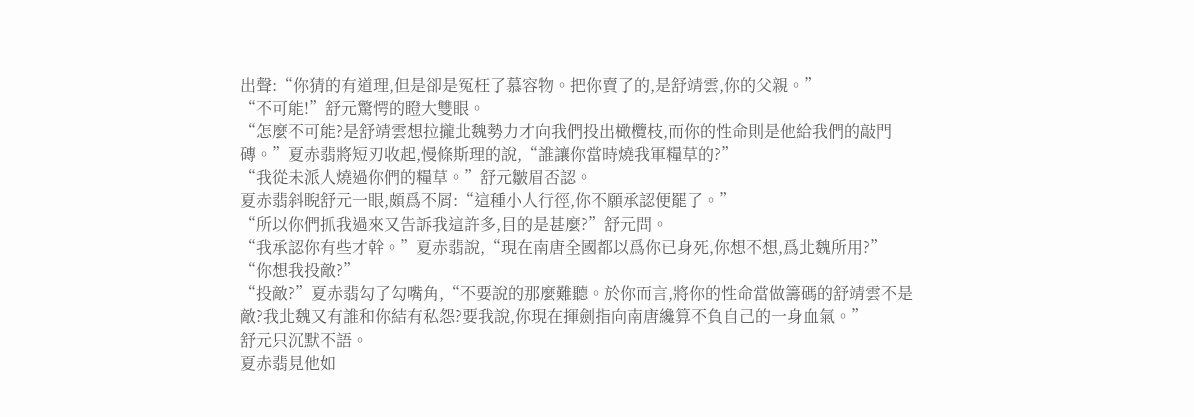出聲:“你猜的有道理,但是卻是冤枉了慕容物。把你賣了的,是舒靖雲,你的父親。”
“不可能!”舒元驚愕的瞪大雙眼。
“怎麼不可能?是舒靖雲想拉攏北魏勢力才向我們投出橄欖枝,而你的性命則是他給我們的敲門磚。”夏赤翡將短刃收起,慢條斯理的說,“誰讓你當時燒我軍糧草的?”
“我從未派人燒過你們的糧草。”舒元皺眉否認。
夏赤翡斜睨舒元一眼,頗爲不屑:“這種小人行徑,你不願承認便罷了。”
“所以你們抓我過來又告訴我這許多,目的是甚麼?”舒元問。
“我承認你有些才幹。”夏赤翡說,“現在南唐全國都以爲你已身死,你想不想,爲北魏所用?”
“你想我投敵?”
“投敵?”夏赤翡勾了勾嘴角,“不要說的那麼難聽。於你而言,將你的性命當做籌碼的舒靖雲不是敵?我北魏又有誰和你結有私怨?要我說,你現在揮劍指向南唐纔算不負自己的一身血氣。”
舒元只沉默不語。
夏赤翡見他如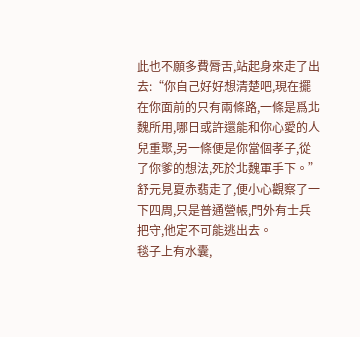此也不願多費脣舌,站起身來走了出去:“你自己好好想清楚吧,現在擺在你面前的只有兩條路,一條是爲北魏所用,哪日或許還能和你心愛的人兒重聚,另一條便是你當個孝子,從了你爹的想法,死於北魏軍手下。”
舒元見夏赤翡走了,便小心觀察了一下四周,只是普通營帳,門外有士兵把守,他定不可能逃出去。
毯子上有水囊,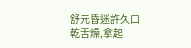舒元昏迷許久口乾舌燥,拿起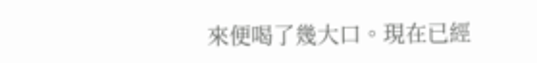來便喝了幾大口。現在已經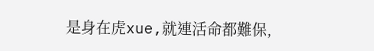是身在虎xue,就連活命都難保,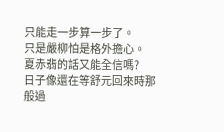只能走一步算一步了。
只是嚴柳怕是格外擔心。
夏赤翡的話又能全信嗎?
日子像還在等舒元回來時那般過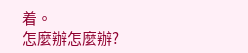着。
怎麼辦怎麼辦?